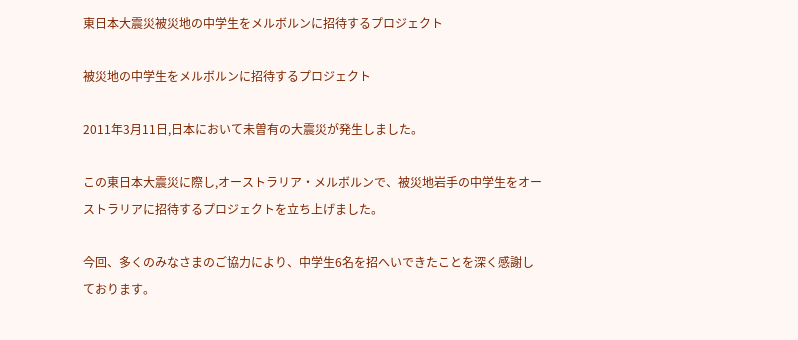東日本大震災被災地の中学生をメルボルンに招待するプロジェクト

被災地の中学生をメルボルンに招待するプロジェクト

2011年3月11日,日本において未曽有の大震災が発生しました。

この東日本大震災に際し,オーストラリア・メルボルンで、被災地岩手の中学生をオーストラリアに招待するプロジェクトを立ち上げました。

今回、多くのみなさまのご協力により、中学生6名を招へいできたことを深く感謝しております。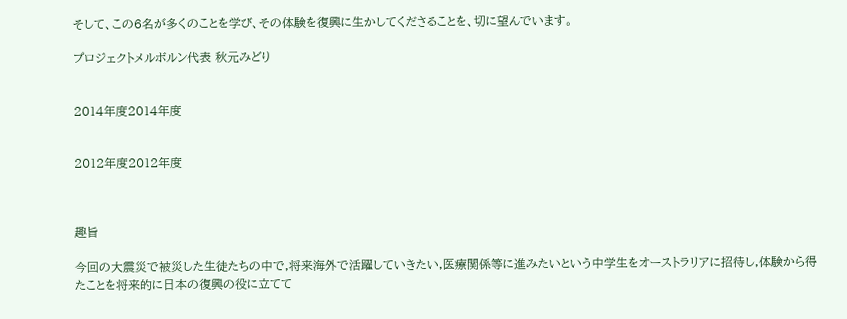そして、この6名が多くのことを学び、その体験を復興に生かしてくださることを、切に望んでいます。

プロジェクトメルボルン代表 秋元みどり


2014年度2014年度


2012年度2012年度



趣旨

今回の大震災で被災した生徒たちの中で,将来海外で活躍していきたい,医療関係等に進みたいという中学生をオーストラリアに招待し,体験から得たことを将来的に日本の復興の役に立てて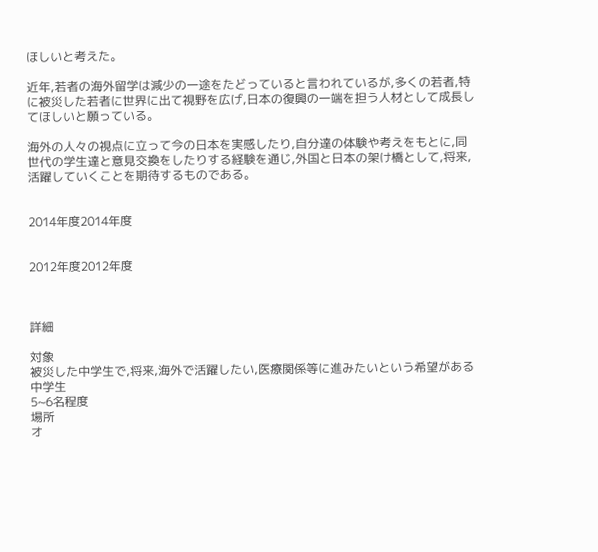ほしいと考えた。

近年,若者の海外留学は減少の一途をたどっていると言われているが,多くの若者,特に被災した若者に世界に出て視野を広げ,日本の復興の一端を担う人材として成長してほしいと願っている。

海外の人々の視点に立って今の日本を実感したり,自分達の体験や考えをもとに,同世代の学生達と意見交換をしたりする経験を通じ,外国と日本の架け橋として,将来,活躍していくことを期待するものである。


2014年度2014年度


2012年度2012年度



詳細

対象
被災した中学生で,将来,海外で活躍したい,医療関係等に進みたいという希望がある中学生
5~6名程度
場所
オ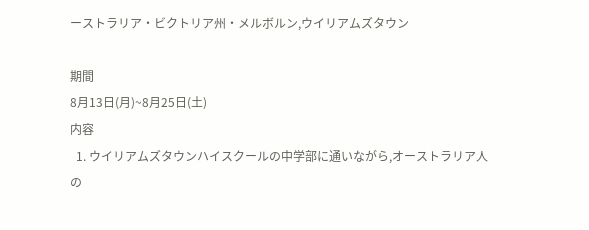ーストラリア・ビクトリア州・メルボルン,ウイリアムズタウン

期間
8月13日(月)~8月25日(土)
内容
  1. ウイリアムズタウンハイスクールの中学部に通いながら,オーストラリア人の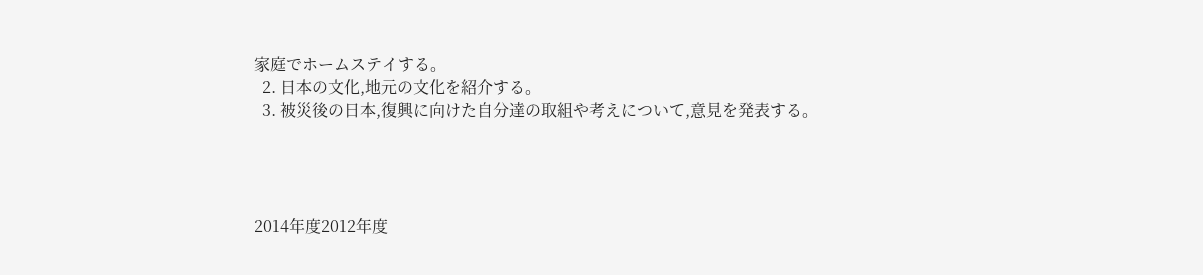家庭でホームステイする。
  2. 日本の文化,地元の文化を紹介する。
  3. 被災後の日本,復興に向けた自分達の取組や考えについて,意見を発表する。




2014年度2012年度